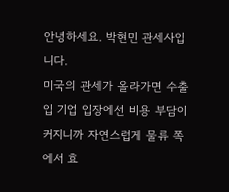안녕하세요. 박현민 관세사입니다.
미국의 관세가 올라가면 수출입 기업 입장에선 비용 부담이 커지니까 자연스럽게 물류 쪽에서 효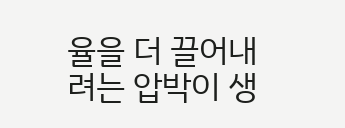율을 더 끌어내려는 압박이 생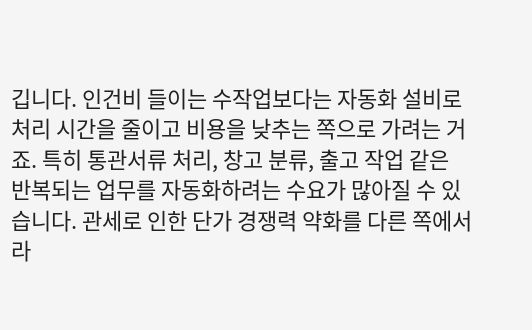깁니다. 인건비 들이는 수작업보다는 자동화 설비로 처리 시간을 줄이고 비용을 낮추는 쪽으로 가려는 거죠. 특히 통관서류 처리, 창고 분류, 출고 작업 같은 반복되는 업무를 자동화하려는 수요가 많아질 수 있습니다. 관세로 인한 단가 경쟁력 약화를 다른 쪽에서라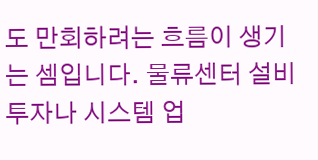도 만회하려는 흐름이 생기는 셈입니다. 물류센터 설비 투자나 시스템 업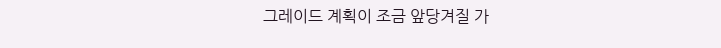그레이드 계획이 조금 앞당겨질 가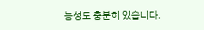능성도 충분히 있습니다.